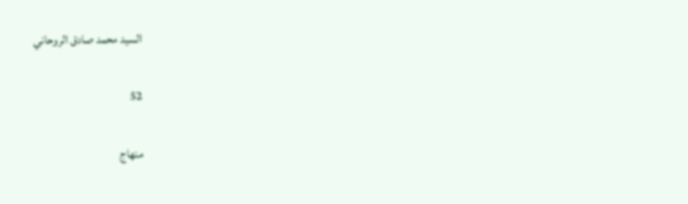السيد محمد صادق الروحاني

52

منهاج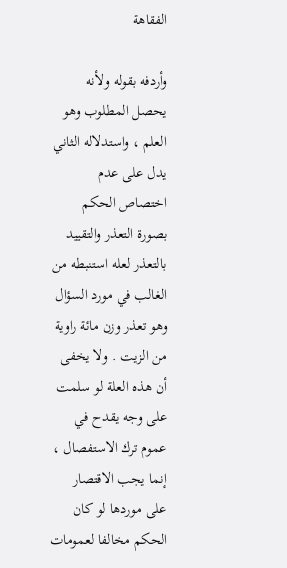الفقاهة

وأردفه بقوله ولأنه يحصل المطلوب وهو العلم ، واستدلاله الثاني يدل على عدم اختصاص الحكم بصورة التعذر والتقييد بالتعذر لعله استنبطه من الغالب في مورد السؤال وهو تعذر وزن مائة راوية من الزيت . ولا يخفى أن هذه العلة لو سلمت على وجه يقدح في عموم ترك الاستفصال ، إنما يجب الاقتصار على موردها لو كان الحكم مخالفا لعمومات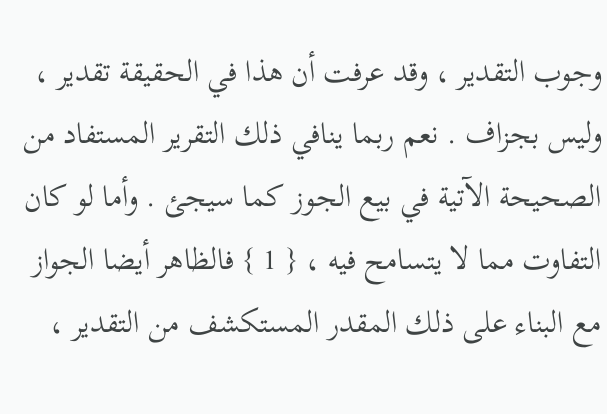وجوب التقدير ، وقد عرفت أن هذا في الحقيقة تقدير ، وليس بجزاف . نعم ربما ينافي ذلك التقرير المستفاد من الصحيحة الآتية في بيع الجوز كما سيجئ . وأما لو كان التفاوت مما لا يتسامح فيه ، { 1 } فالظاهر أيضا الجواز مع البناء على ذلك المقدر المستكشف من التقدير ،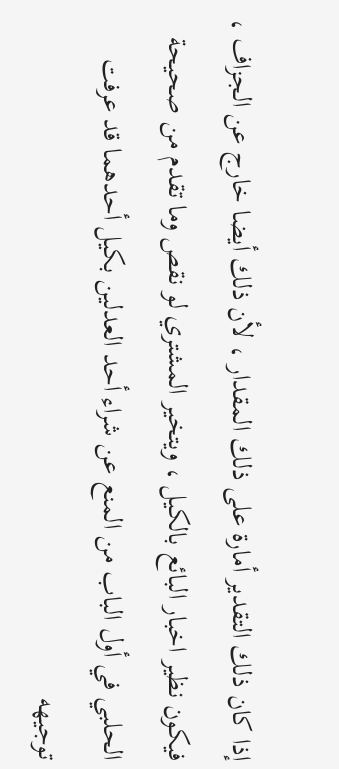إذا كان ذلك التقدير أمارة على ذلك المقدار ، لأن ذلك أيضا خارج عن الجزاف ، فيكون نظير اخبار البائع بالكيل ، ويتخير المشتري لو نقص وما تقدم من صحيحة الحلبي في أول الباب من المنع عن شراء أحد العدلين بكيل أحدهما قد عرفت توجيهه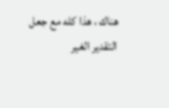هناك ، هذا كله مع جعل التقدير الغير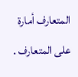المتعارف أمارة على المتعارف .